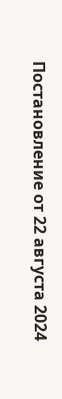Постановление от 22 августа 2024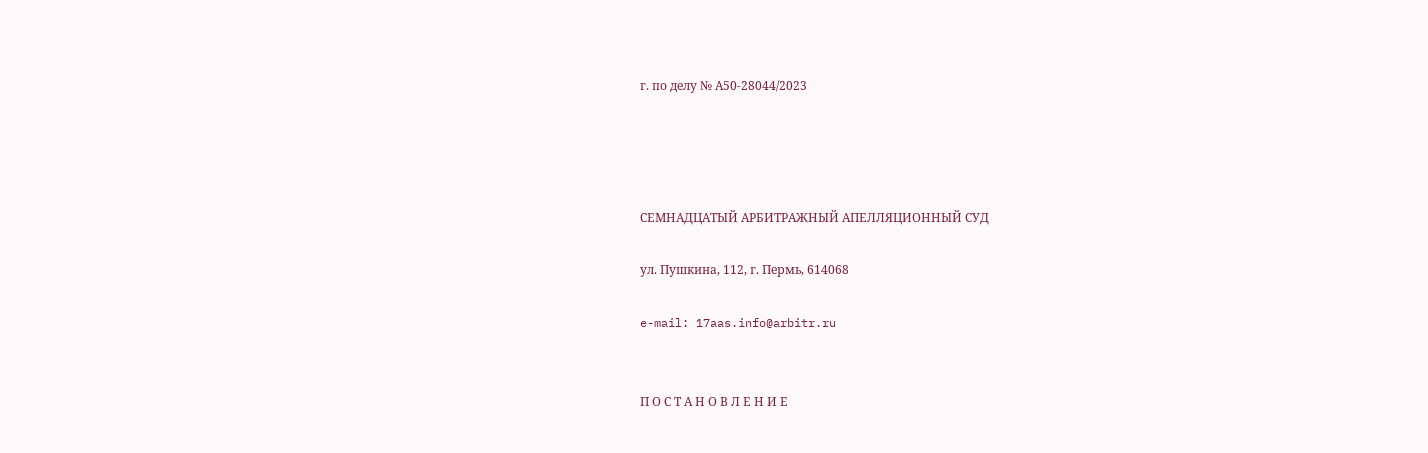г. по делу № А50-28044/2023




СЕМНАДЦАТЫЙ АРБИТРАЖНЫЙ АПЕЛЛЯЦИОННЫЙ СУД

ул. Пушкина, 112, г. Пермь, 614068

e-mail: 17aas.info@arbitr.ru


П О С Т А Н О В Л Е Н И Е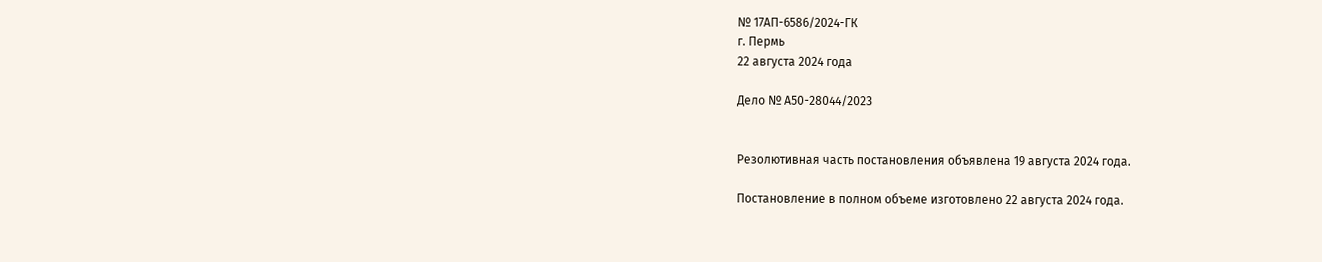№ 17АП-6586/2024-ГК
г. Пермь
22 августа 2024 года

Дело № А50-28044/2023


Резолютивная часть постановления объявлена 19 августа 2024 года.

Постановление в полном объеме изготовлено 22 августа 2024 года.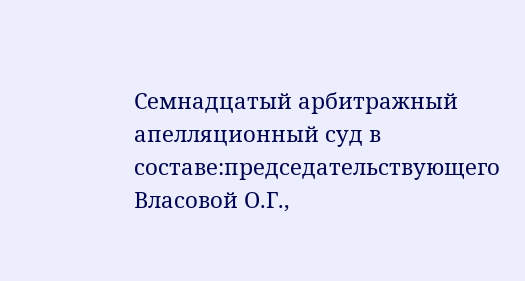Семнадцатый арбитражный апелляционный суд в составе:председательствующего Власовой О.Г.,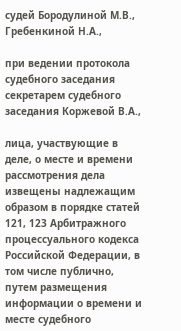судей Бородулиной М.В., Гребенкиной Н.А.,

при ведении протокола судебного заседания секретарем судебного заседания Коржевой В.А.,

лица, участвующие в деле, о месте и времени рассмотрения дела извещены надлежащим образом в порядке статей 121, 123 Арбитражного процессуального кодекса Российской Федерации, в том числе публично, путем размещения информации о времени и месте судебного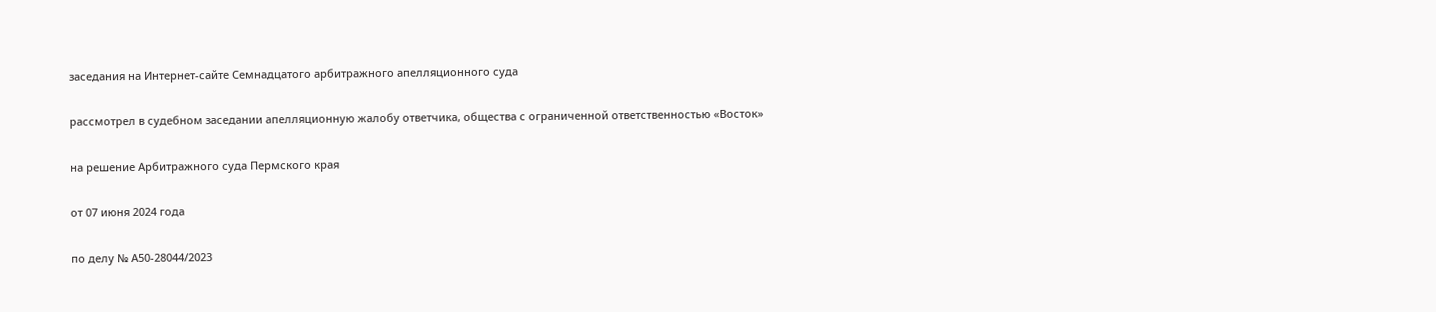заседания на Интернет-сайте Семнадцатого арбитражного апелляционного суда

рассмотрел в судебном заседании апелляционную жалобу ответчика, общества с ограниченной ответственностью «Восток»

на решение Арбитражного суда Пермского края

от 07 июня 2024 года

по делу № А50-28044/2023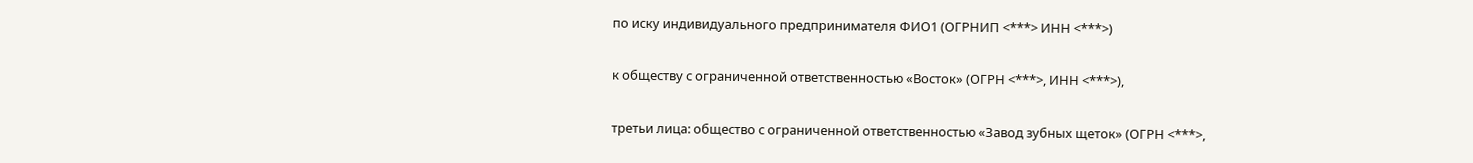по иску индивидуального предпринимателя ФИО1 (ОГРНИП <***> ИНН <***>)

к обществу с ограниченной ответственностью «Восток» (ОГРН <***>, ИНН <***>),

третьи лица: общество с ограниченной ответственностью «Завод зубных щеток» (ОГРН <***>,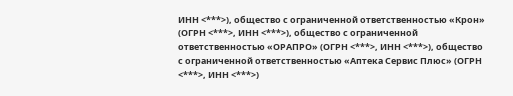ИНН <***>), общество с ограниченной ответственностью «Крон» (ОГРН <***>, ИНН <***>), общество с ограниченной ответственностью «ОРАПРО» (ОГРН <***>, ИНН <***>), общество с ограниченной ответственностью «Аптека Сервис Плюс» (ОГРН <***>, ИНН <***>)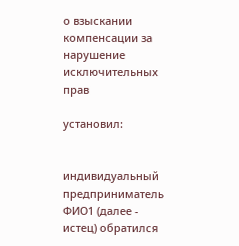о взыскании компенсации за нарушение исключительных прав

установил:


индивидуальный предприниматель ФИО1 (далее - истец) обратился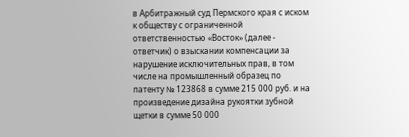в Арбитражный суд Пермского края с иском к обществу с ограниченной ответственностью «Восток» (далее - ответчик) о взыскании компенсации за нарушение исключительных прав, в том числе на промышленный образец по патенту № 123868 в сумме 215 000 руб. и на произведение дизайна рукоятки зубной щетки в сумме 50 000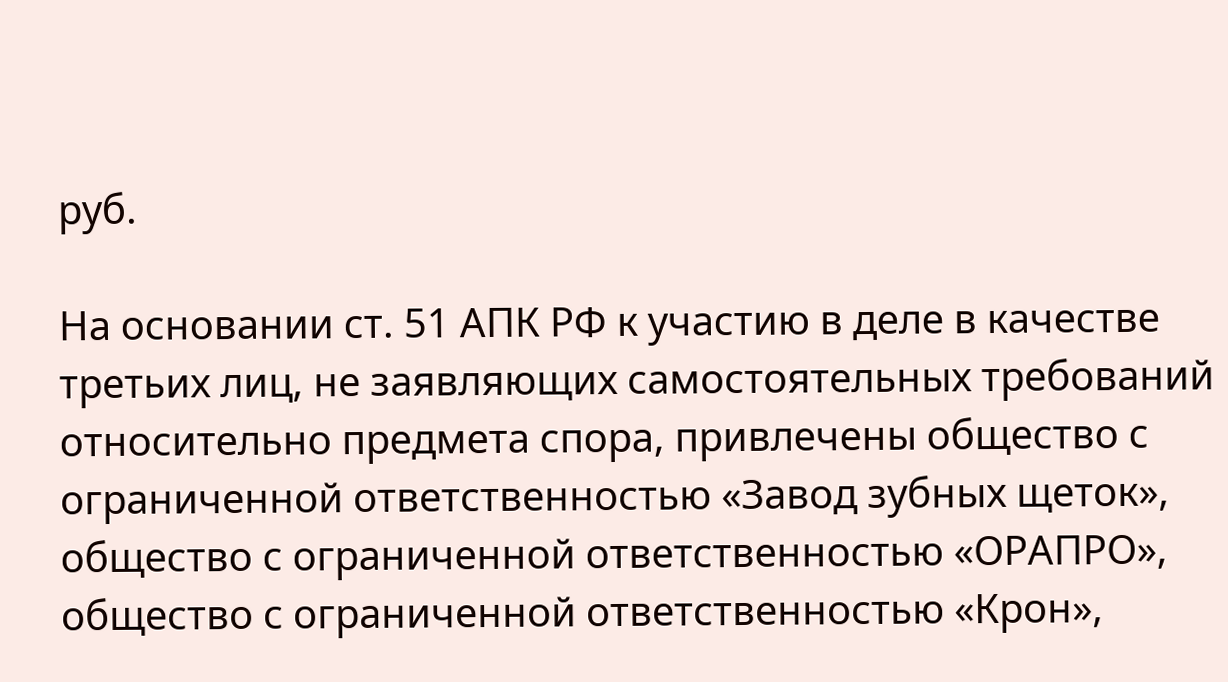руб.

На основании ст. 51 АПК РФ к участию в деле в качестве третьих лиц, не заявляющих самостоятельных требований относительно предмета спора, привлечены общество с ограниченной ответственностью «Завод зубных щеток», общество с ограниченной ответственностью «ОРАПРО», общество с ограниченной ответственностью «Крон»,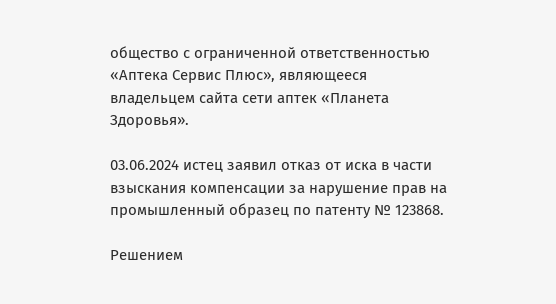общество с ограниченной ответственностью «Аптека Сервис Плюс», являющееся владельцем сайта сети аптек «Планета Здоровья».

03.06.2024 истец заявил отказ от иска в части взыскания компенсации за нарушение прав на промышленный образец по патенту № 123868.

Решением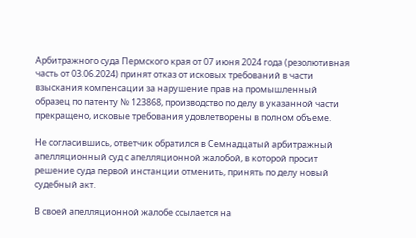Арбитражного суда Пермского края от 07 июня 2024 года (резолютивная часть от 03.06.2024) принят отказ от исковых требований в части взыскания компенсации за нарушение прав на промышленный образец по патенту № 123868, производство по делу в указанной части прекращено, исковые требования удовлетворены в полном объеме.

Не согласившись, ответчик обратился в Семнадцатый арбитражный апелляционный суд с апелляционной жалобой, в которой просит решение суда первой инстанции отменить, принять по делу новый судебный акт.

В своей апелляционной жалобе ссылается на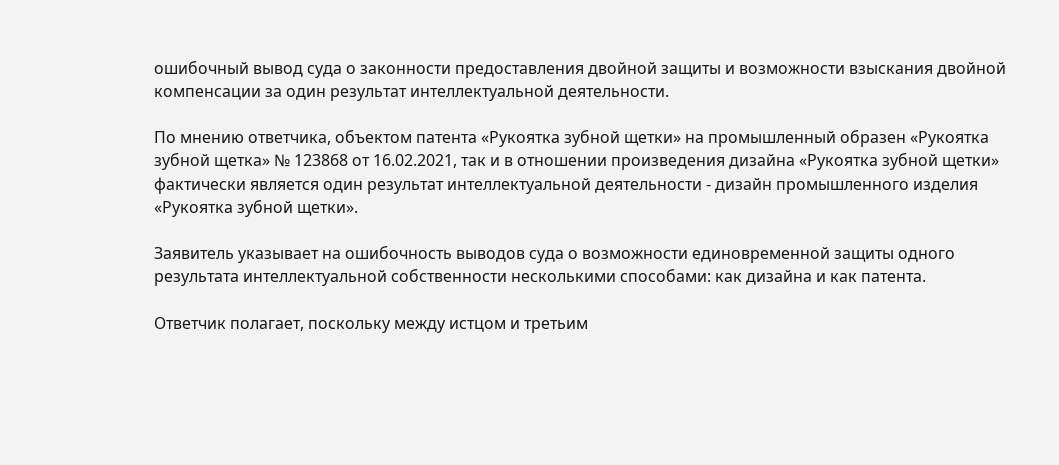ошибочный вывод суда о законности предоставления двойной защиты и возможности взыскания двойной компенсации за один результат интеллектуальной деятельности.

По мнению ответчика, объектом патента «Рукоятка зубной щетки» на промышленный образен «Рукоятка зубной щетка» № 123868 от 16.02.2021, так и в отношении произведения дизайна «Рукоятка зубной щетки» фактически является один результат интеллектуальной деятельности - дизайн промышленного изделия «Рукоятка зубной щетки».

Заявитель указывает на ошибочность выводов суда о возможности единовременной защиты одного результата интеллектуальной собственности несколькими способами: как дизайна и как патента.

Ответчик полагает, поскольку между истцом и третьим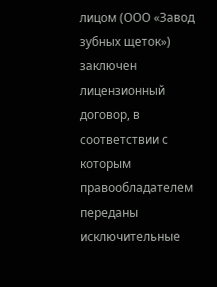лицом (ООО «Завод зубных щеток») заключен лицензионный договор, в соответствии с которым правообладателем переданы исключительные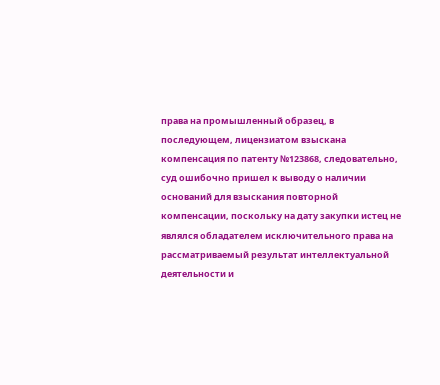права на промышленный образец, в последующем, лицензиатом взыскана компенсация по патенту №123868, следовательно, суд ошибочно пришел к выводу о наличии оснований для взыскания повторной компенсации, поскольку на дату закупки истец не являлся обладателем исключительного права на рассматриваемый результат интеллектуальной деятельности и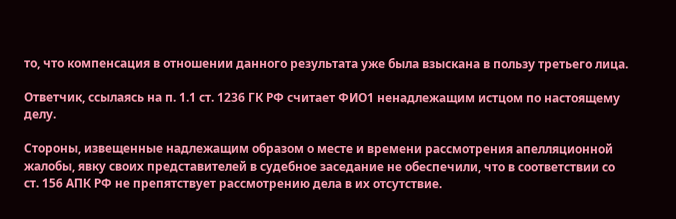то, что компенсация в отношении данного результата уже была взыскана в пользу третьего лица.

Ответчик, ссылаясь на п. 1.1 ст. 1236 ГК РФ считает ФИО1 ненадлежащим истцом по настоящему делу.

Стороны, извещенные надлежащим образом о месте и времени рассмотрения апелляционной жалобы, явку своих представителей в судебное заседание не обеспечили, что в соответствии со ст. 156 АПК РФ не препятствует рассмотрению дела в их отсутствие.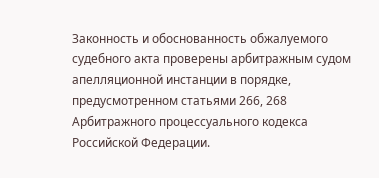Законность и обоснованность обжалуемого судебного акта проверены арбитражным судом апелляционной инстанции в порядке, предусмотренном статьями 266, 268 Арбитражного процессуального кодекса Российской Федерации.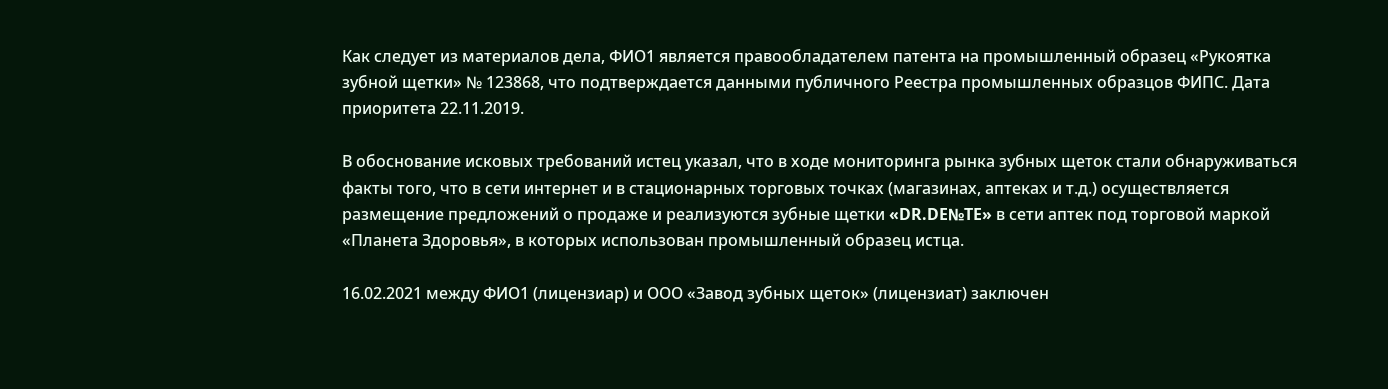Как следует из материалов дела, ФИО1 является правообладателем патента на промышленный образец «Рукоятка зубной щетки» № 123868, что подтверждается данными публичного Реестра промышленных образцов ФИПС. Дата приоритета 22.11.2019.

В обоснование исковых требований истец указал, что в ходе мониторинга рынка зубных щеток стали обнаруживаться факты того, что в сети интернет и в стационарных торговых точках (магазинах, аптеках и т.д.) осуществляется размещение предложений о продаже и реализуются зубные щетки «DR.DE№TE» в сети аптек под торговой маркой «Планета Здоровья», в которых использован промышленный образец истца.

16.02.2021 между ФИО1 (лицензиар) и ООО «Завод зубных щеток» (лицензиат) заключен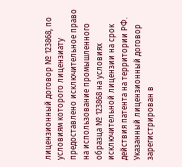лицензионный договор № 123868, по условиям которого лицензиату предоставлено исключительное право на использование промышленного образца № 123868 на условиях исключительной лицензии на срок действия патента на территории РФ. Указанный лицензионный договор зарегистрирован в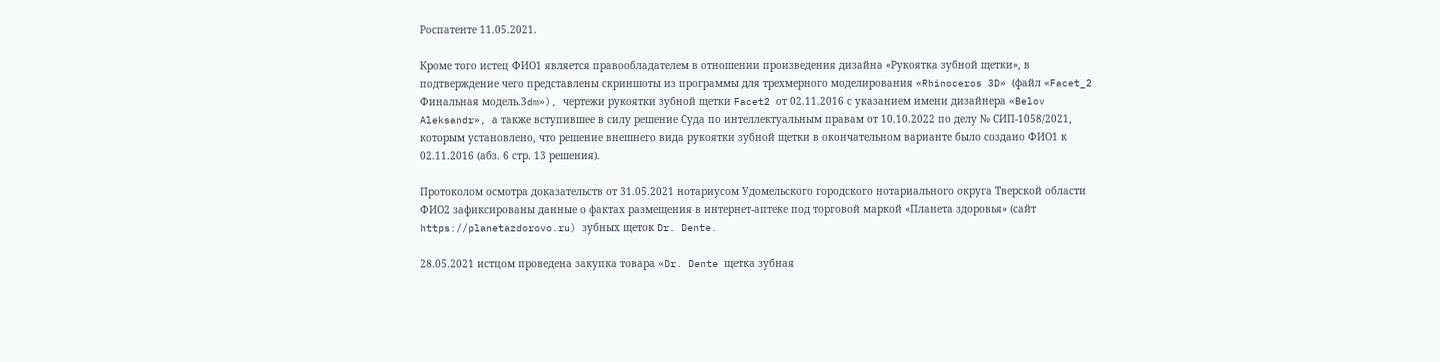Роспатенте 11.05.2021.

Кроме того истец ФИО1 является правообладателем в отношении произведения дизайна «Рукоятка зубной щетки», в подтверждение чего представлены скриншоты из программы для трехмерного моделирования «Rhinoceros 3D» (файл «Facet_2 Финальная модель.3dm»), чертежи рукоятки зубной щетки Facet2 от 02.11.2016 с указанием имени дизайнера «Belov Aleksandr», а также вступившее в силу решение Суда по интеллектуальным правам от 10.10.2022 по делу № СИП-1058/2021, которым установлено, что решение внешнего вида рукоятки зубной щетки в окончательном варианте было создано ФИО1 к 02.11.2016 (абз. 6 стр. 13 решения).

Протоколом осмотра доказательств от 31.05.2021 нотариусом Удомельского городского нотариального округа Тверской области ФИО2 зафиксированы данные о фактах размещения в интернет-аптеке под торговой маркой «Планета здоровья» (сайт https://planetazdorovo.ru) зубных щеток Dr. Dente.

28.05.2021 истцом проведена закупка товара «Dr. Dente щетка зубная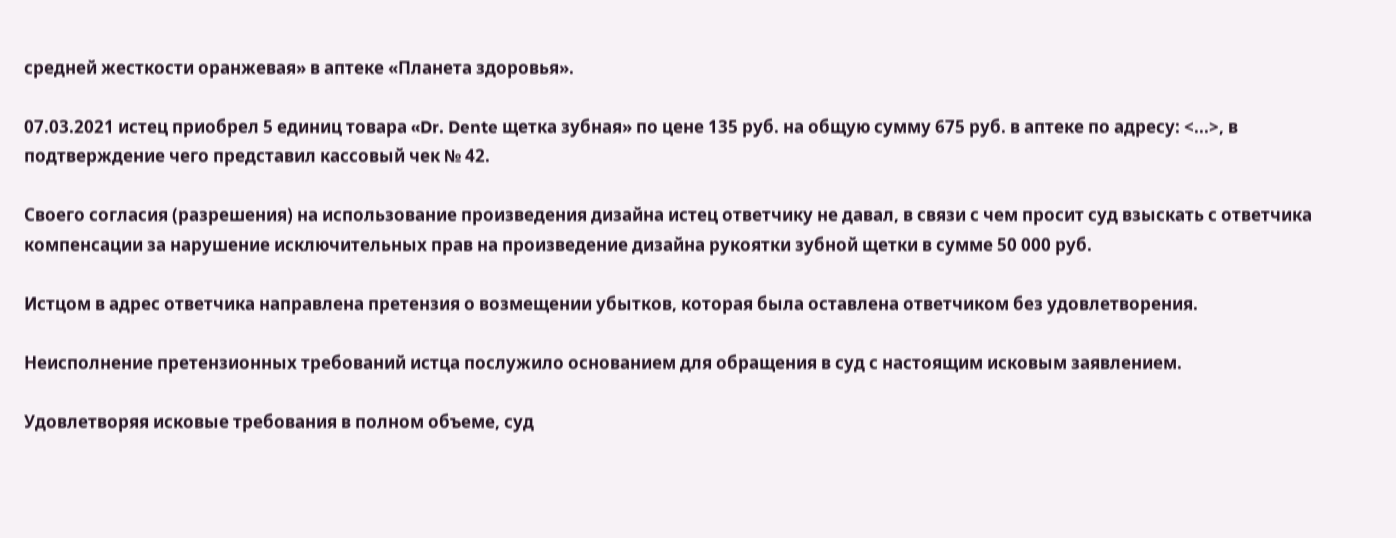средней жесткости оранжевая» в аптеке «Планета здоровья».

07.03.2021 истец приобрел 5 единиц товара «Dr. Dente щетка зубная» по цене 135 руб. на общую сумму 675 руб. в аптеке по адресу: <...>, в подтверждение чего представил кассовый чек № 42.

Своего согласия (разрешения) на использование произведения дизайна истец ответчику не давал, в связи с чем просит суд взыскать с ответчика компенсации за нарушение исключительных прав на произведение дизайна рукоятки зубной щетки в сумме 50 000 руб.

Истцом в адрес ответчика направлена претензия о возмещении убытков, которая была оставлена ответчиком без удовлетворения.

Неисполнение претензионных требований истца послужило основанием для обращения в суд с настоящим исковым заявлением.

Удовлетворяя исковые требования в полном объеме, суд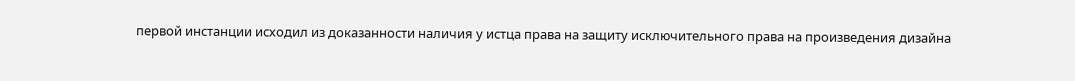первой инстанции исходил из доказанности наличия у истца права на защиту исключительного права на произведения дизайна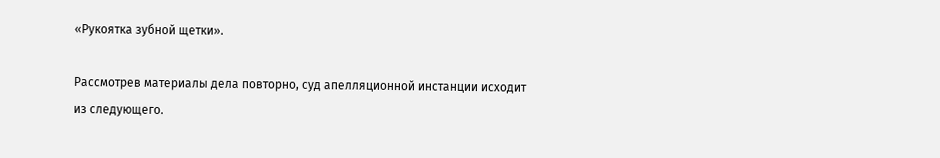«Рукоятка зубной щетки».

Рассмотрев материалы дела повторно, суд апелляционной инстанции исходит из следующего.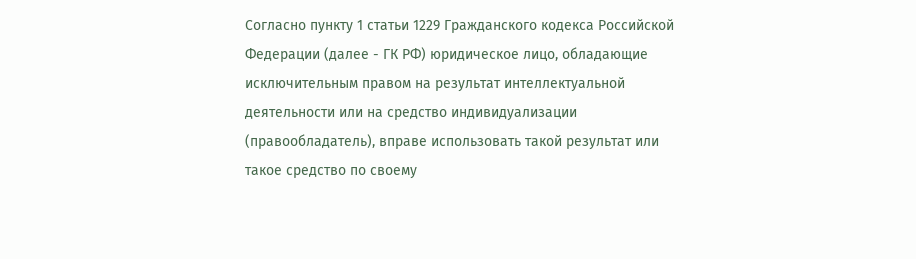Согласно пункту 1 статьи 1229 Гражданского кодекса Российской Федерации (далее - ГК РФ) юридическое лицо, обладающие исключительным правом на результат интеллектуальной деятельности или на средство индивидуализации (правообладатель), вправе использовать такой результат или такое средство по своему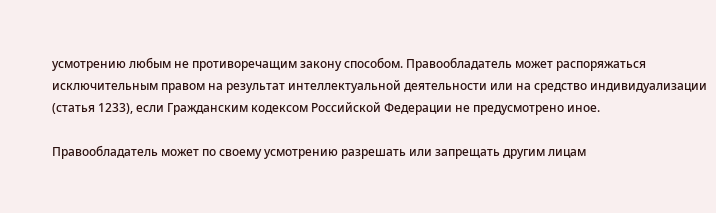усмотрению любым не противоречащим закону способом. Правообладатель может распоряжаться исключительным правом на результат интеллектуальной деятельности или на средство индивидуализации (статья 1233), если Гражданским кодексом Российской Федерации не предусмотрено иное.

Правообладатель может по своему усмотрению разрешать или запрещать другим лицам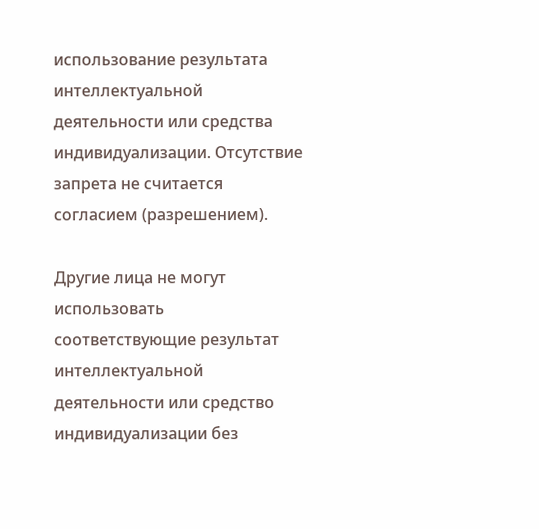использование результата интеллектуальной деятельности или средства индивидуализации. Отсутствие запрета не считается согласием (разрешением).

Другие лица не могут использовать соответствующие результат интеллектуальной деятельности или средство индивидуализации без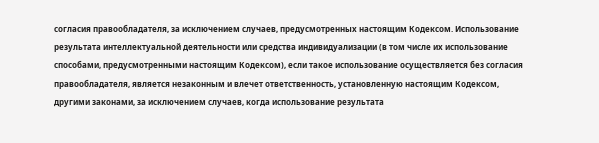согласия правообладателя, за исключением случаев, предусмотренных настоящим Кодексом. Использование результата интеллектуальной деятельности или средства индивидуализации (в том числе их использование способами, предусмотренными настоящим Кодексом), если такое использование осуществляется без согласия правообладателя, является незаконным и влечет ответственность, установленную настоящим Кодексом, другими законами, за исключением случаев, когда использование результата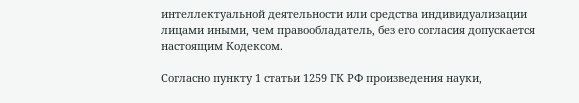интеллектуальной деятельности или средства индивидуализации лицами иными, чем правообладатель, без его согласия допускается настоящим Кодексом.

Согласно пункту 1 статьи 1259 ГК РФ произведения науки,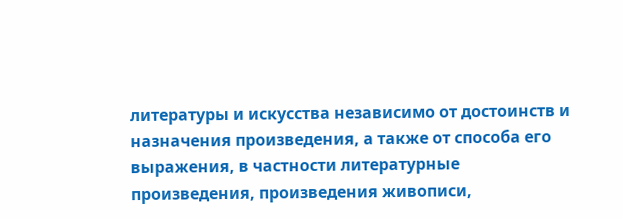литературы и искусства независимо от достоинств и назначения произведения, а также от способа его выражения, в частности литературные произведения, произведения живописи,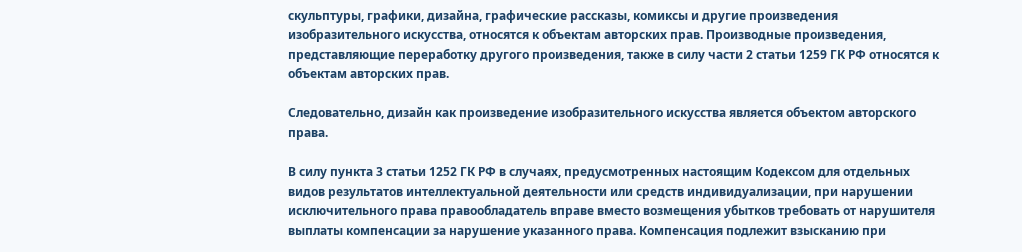скульптуры, графики, дизайна, графические рассказы, комиксы и другие произведения изобразительного искусства, относятся к объектам авторских прав. Производные произведения, представляющие переработку другого произведения, также в силу части 2 статьи 1259 ГК РФ относятся к объектам авторских прав.

Следовательно, дизайн как произведение изобразительного искусства является объектом авторского права.

В силу пункта 3 статьи 1252 ГК РФ в случаях, предусмотренных настоящим Кодексом для отдельных видов результатов интеллектуальной деятельности или средств индивидуализации, при нарушении исключительного права правообладатель вправе вместо возмещения убытков требовать от нарушителя выплаты компенсации за нарушение указанного права. Компенсация подлежит взысканию при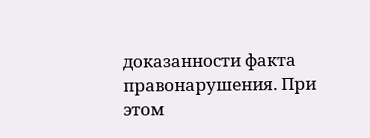доказанности факта правонарушения. При этом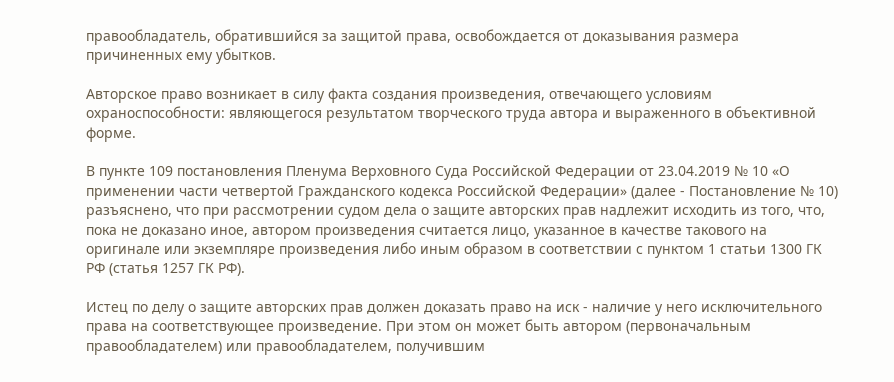правообладатель, обратившийся за защитой права, освобождается от доказывания размера причиненных ему убытков.

Авторское право возникает в силу факта создания произведения, отвечающего условиям охраноспособности: являющегося результатом творческого труда автора и выраженного в объективной форме.

В пункте 109 постановления Пленума Верховного Суда Российской Федерации от 23.04.2019 № 10 «О применении части четвертой Гражданского кодекса Российской Федерации» (далее - Постановление № 10) разъяснено, что при рассмотрении судом дела о защите авторских прав надлежит исходить из того, что, пока не доказано иное, автором произведения считается лицо, указанное в качестве такового на оригинале или экземпляре произведения либо иным образом в соответствии с пунктом 1 статьи 1300 ГК РФ (статья 1257 ГК РФ).

Истец по делу о защите авторских прав должен доказать право на иск - наличие у него исключительного права на соответствующее произведение. При этом он может быть автором (первоначальным правообладателем) или правообладателем, получившим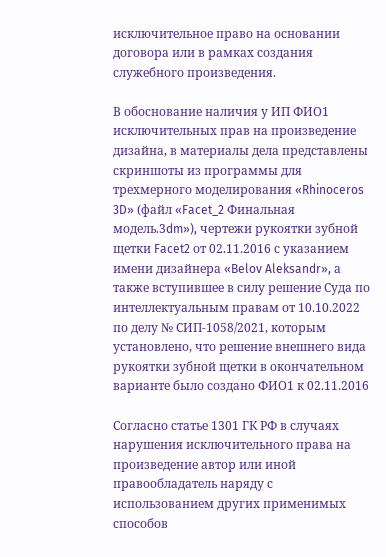исключительное право на основании договора или в рамках создания служебного произведения.

В обоснование наличия у ИП ФИО1 исключительных прав на произведение дизайна, в материалы дела представлены скриншоты из программы для трехмерного моделирования «Rhinoceros 3D» (файл «Facet_2 Финальная модель.3dm»), чертежи рукоятки зубной щетки Facet2 от 02.11.2016 с указанием имени дизайнера «Belov Aleksandr», а также вступившее в силу решение Суда по интеллектуальным правам от 10.10.2022 по делу № СИП-1058/2021, которым установлено, что решение внешнего вида рукоятки зубной щетки в окончательном варианте было создано ФИО1 к 02.11.2016

Согласно статье 1301 ГК РФ в случаях нарушения исключительного права на произведение автор или иной правообладатель наряду с использованием других применимых способов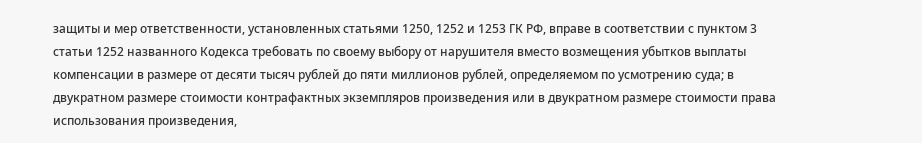защиты и мер ответственности, установленных статьями 1250, 1252 и 1253 ГК РФ, вправе в соответствии с пунктом 3 статьи 1252 названного Кодекса требовать по своему выбору от нарушителя вместо возмещения убытков выплаты компенсации в размере от десяти тысяч рублей до пяти миллионов рублей, определяемом по усмотрению суда; в двукратном размере стоимости контрафактных экземпляров произведения или в двукратном размере стоимости права использования произведения,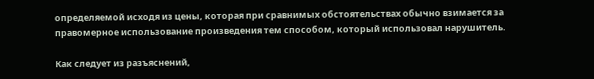определяемой исходя из цены, которая при сравнимых обстоятельствах обычно взимается за правомерное использование произведения тем способом, который использовал нарушитель.

Как следует из разъяснений,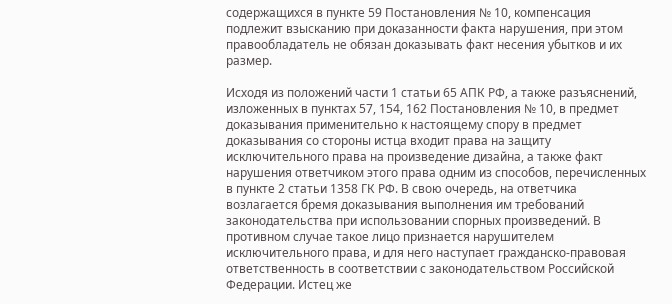содержащихся в пункте 59 Постановления № 10, компенсация подлежит взысканию при доказанности факта нарушения, при этом правообладатель не обязан доказывать факт несения убытков и их размер.

Исходя из положений части 1 статьи 65 АПК РФ, а также разъяснений, изложенных в пунктах 57, 154, 162 Постановления № 10, в предмет доказывания применительно к настоящему спору в предмет доказывания со стороны истца входит права на защиту исключительного права на произведение дизайна, а также факт нарушения ответчиком этого права одним из способов, перечисленных в пункте 2 статьи 1358 ГК РФ. В свою очередь, на ответчика возлагается бремя доказывания выполнения им требований законодательства при использовании спорных произведений. В противном случае такое лицо признается нарушителем исключительного права, и для него наступает гражданско-правовая ответственность в соответствии с законодательством Российской Федерации. Истец же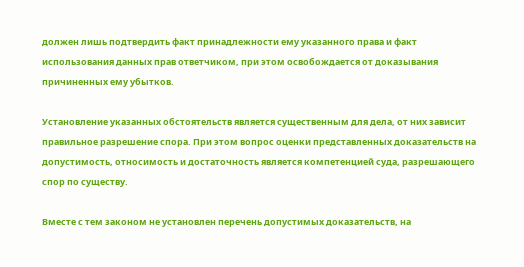должен лишь подтвердить факт принадлежности ему указанного права и факт использования данных прав ответчиком, при этом освобождается от доказывания причиненных ему убытков.

Установление указанных обстоятельств является существенным для дела, от них зависит правильное разрешение спора. При этом вопрос оценки представленных доказательств на допустимость, относимость и достаточность является компетенцией суда, разрешающего спор по существу.

Вместе с тем законом не установлен перечень допустимых доказательств, на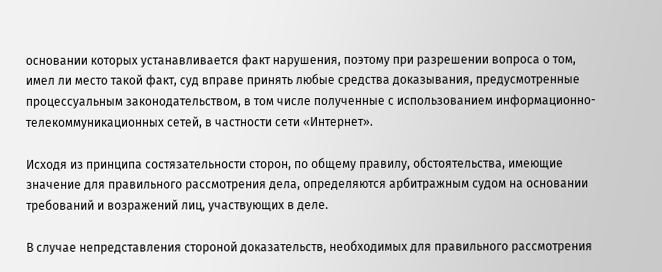основании которых устанавливается факт нарушения, поэтому при разрешении вопроса о том, имел ли место такой факт, суд вправе принять любые средства доказывания, предусмотренные процессуальным законодательством, в том числе полученные с использованием информационно-телекоммуникационных сетей, в частности сети «Интернет».

Исходя из принципа состязательности сторон, по общему правилу, обстоятельства, имеющие значение для правильного рассмотрения дела, определяются арбитражным судом на основании требований и возражений лиц, участвующих в деле.

В случае непредставления стороной доказательств, необходимых для правильного рассмотрения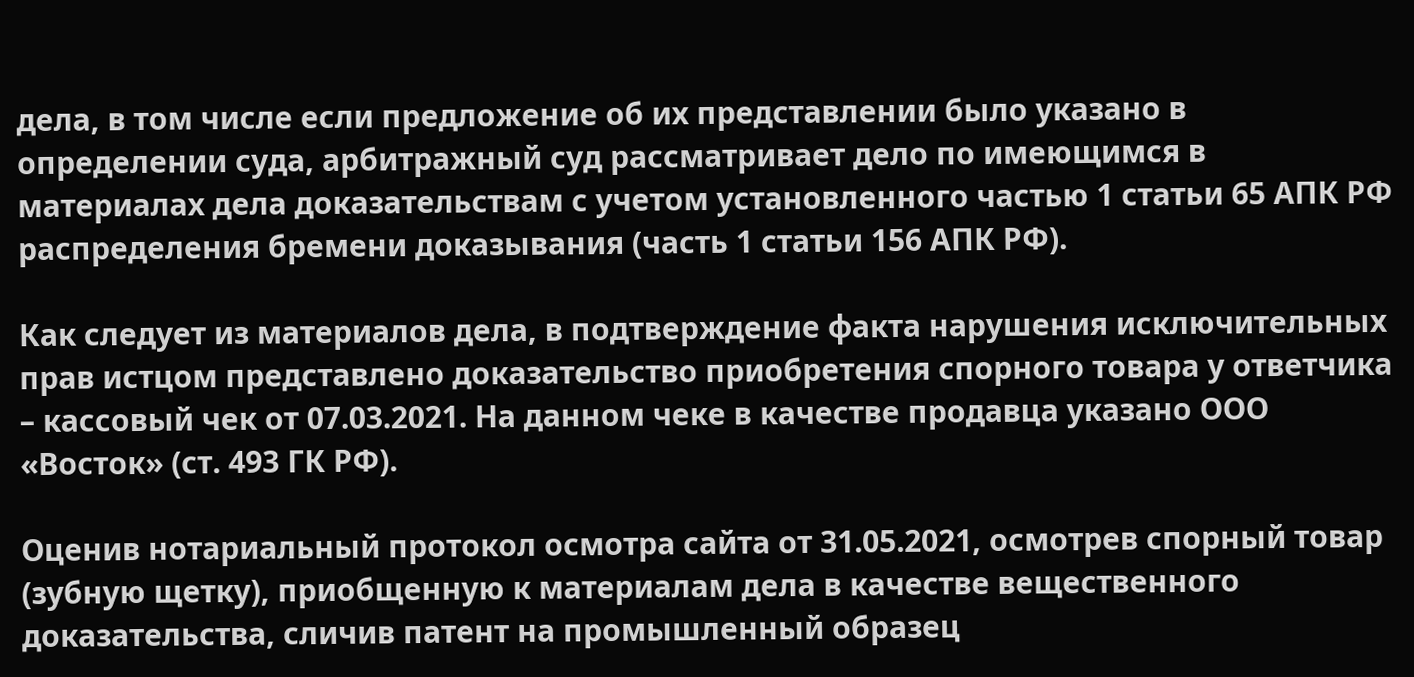дела, в том числе если предложение об их представлении было указано в определении суда, арбитражный суд рассматривает дело по имеющимся в материалах дела доказательствам с учетом установленного частью 1 статьи 65 АПК РФ распределения бремени доказывания (часть 1 статьи 156 АПК РФ).

Как следует из материалов дела, в подтверждение факта нарушения исключительных прав истцом представлено доказательство приобретения спорного товара у ответчика – кассовый чек от 07.03.2021. На данном чеке в качестве продавца указано ООО «Восток» (ст. 493 ГК РФ).

Оценив нотариальный протокол осмотра сайта от 31.05.2021, осмотрев спорный товар (зубную щетку), приобщенную к материалам дела в качестве вещественного доказательства, сличив патент на промышленный образец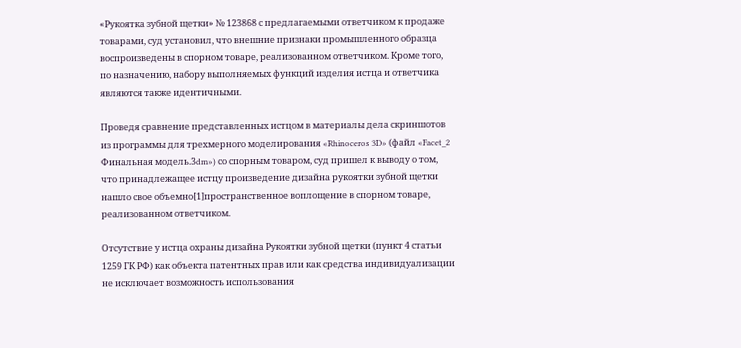«Рукоятка зубной щетки» № 123868 с предлагаемыми ответчиком к продаже товарами, суд установил, что внешние признаки промышленного образца воспроизведены в спорном товаре, реализованном ответчиком. Кроме того, по назначению, набору выполняемых функций изделия истца и ответчика являются также идентичными.

Проведя сравнение представленных истцом в материалы дела скриншотов из программы для трехмерного моделирования «Rhinoceros 3D» (файл «Facet_2 Финальная модель.3dm») со спорным товаром, суд пришел к выводу о том, что принадлежащее истцу произведение дизайна рукоятки зубной щетки нашло свое объемно[1]пространственное воплощение в спорном товаре, реализованном ответчиком.

Отсутствие у истца охраны дизайна Рукоятки зубной щетки (пункт 4 статьи 1259 ГК РФ) как объекта патентных прав или как средства индивидуализации не исключает возможность использования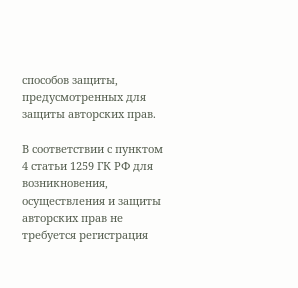способов защиты, предусмотренных для защиты авторских прав.

В соответствии с пунктом 4 статьи 1259 ГК РФ для возникновения, осуществления и защиты авторских прав не требуется регистрация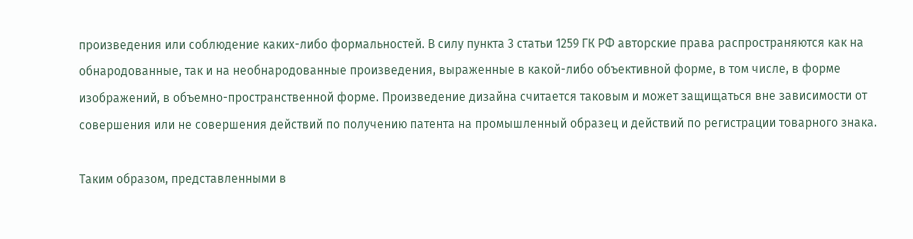произведения или соблюдение каких-либо формальностей. В силу пункта 3 статьи 1259 ГК РФ авторские права распространяются как на обнародованные, так и на необнародованные произведения, выраженные в какой-либо объективной форме, в том числе, в форме изображений, в объемно-пространственной форме. Произведение дизайна считается таковым и может защищаться вне зависимости от совершения или не совершения действий по получению патента на промышленный образец и действий по регистрации товарного знака.

Таким образом, представленными в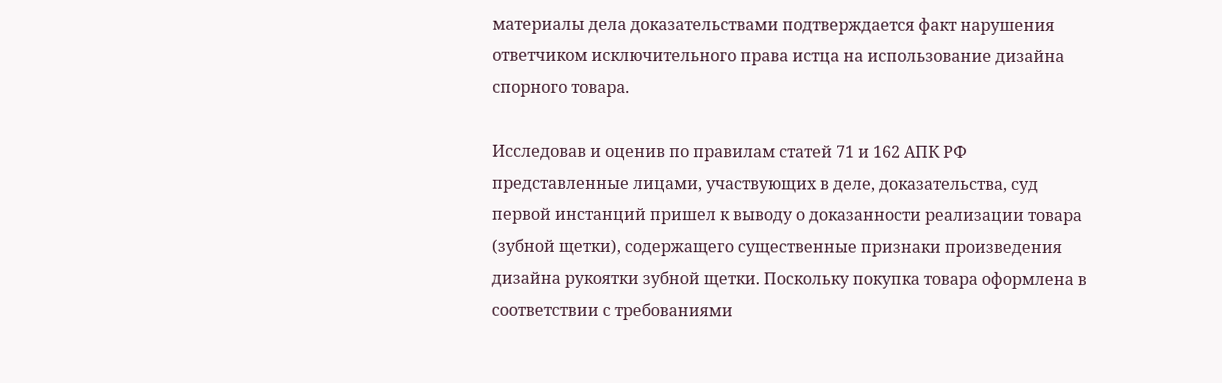материалы дела доказательствами подтверждается факт нарушения ответчиком исключительного права истца на использование дизайна спорного товара.

Исследовав и оценив по правилам статей 71 и 162 АПК РФ представленные лицами, участвующих в деле, доказательства, суд первой инстанций пришел к выводу о доказанности реализации товара (зубной щетки), содержащего существенные признаки произведения дизайна рукоятки зубной щетки. Поскольку покупка товара оформлена в соответствии с требованиями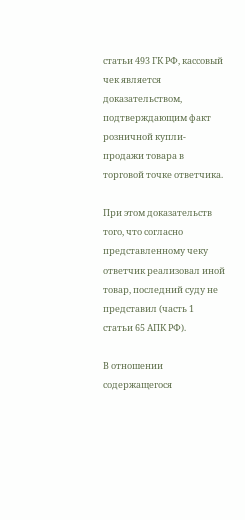статьи 493 ГК РФ, кассовый чек является доказательством, подтверждающим факт розничной купли-продажи товара в торговой точке ответчика.

При этом доказательств того, что согласно представленному чеку ответчик реализовал иной товар, последний суду не представил (часть 1 статьи 65 АПК РФ).

В отношении содержащегося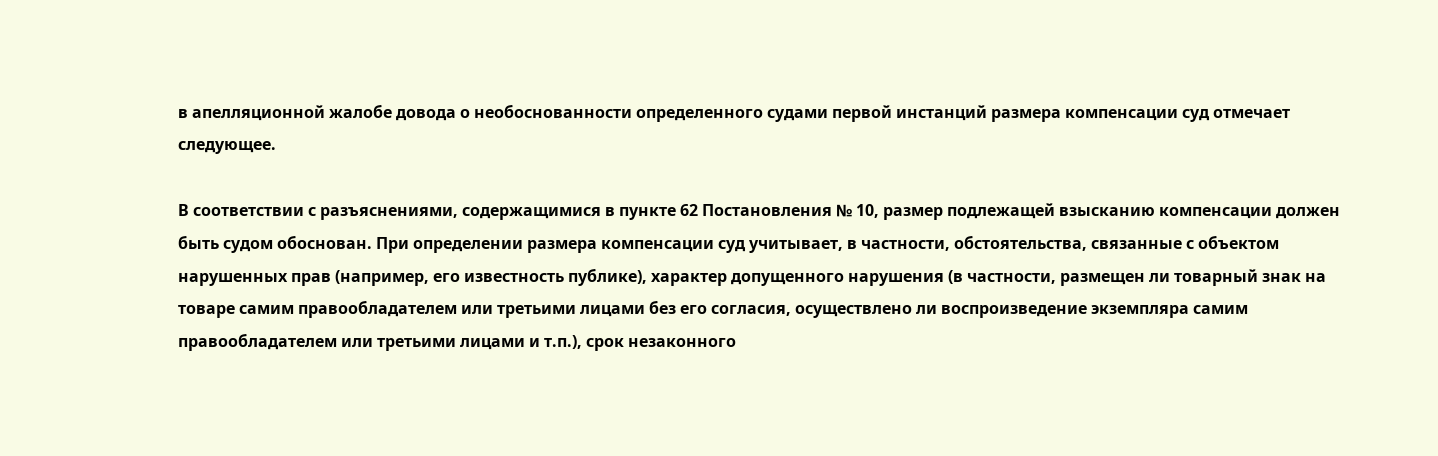в апелляционной жалобе довода о необоснованности определенного судами первой инстанций размера компенсации суд отмечает следующее.

В соответствии с разъяснениями, содержащимися в пункте 62 Постановления № 10, размер подлежащей взысканию компенсации должен быть судом обоснован. При определении размера компенсации суд учитывает, в частности, обстоятельства, связанные с объектом нарушенных прав (например, его известность публике), характер допущенного нарушения (в частности, размещен ли товарный знак на товаре самим правообладателем или третьими лицами без его согласия, осуществлено ли воспроизведение экземпляра самим правообладателем или третьими лицами и т.п.), срок незаконного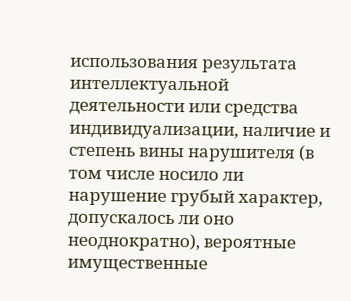использования результата интеллектуальной деятельности или средства индивидуализации, наличие и степень вины нарушителя (в том числе носило ли нарушение грубый характер, допускалось ли оно неоднократно), вероятные имущественные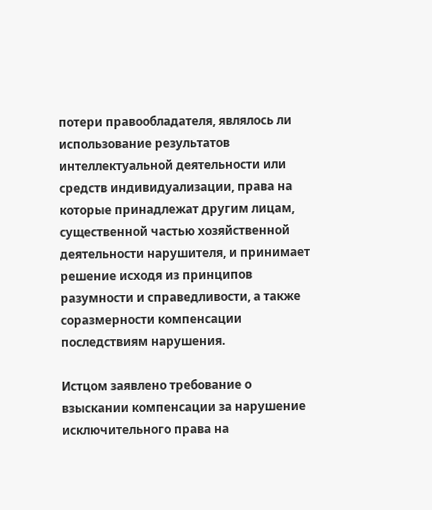потери правообладателя, являлось ли использование результатов интеллектуальной деятельности или средств индивидуализации, права на которые принадлежат другим лицам, существенной частью хозяйственной деятельности нарушителя, и принимает решение исходя из принципов разумности и справедливости, а также соразмерности компенсации последствиям нарушения.

Истцом заявлено требование о взыскании компенсации за нарушение исключительного права на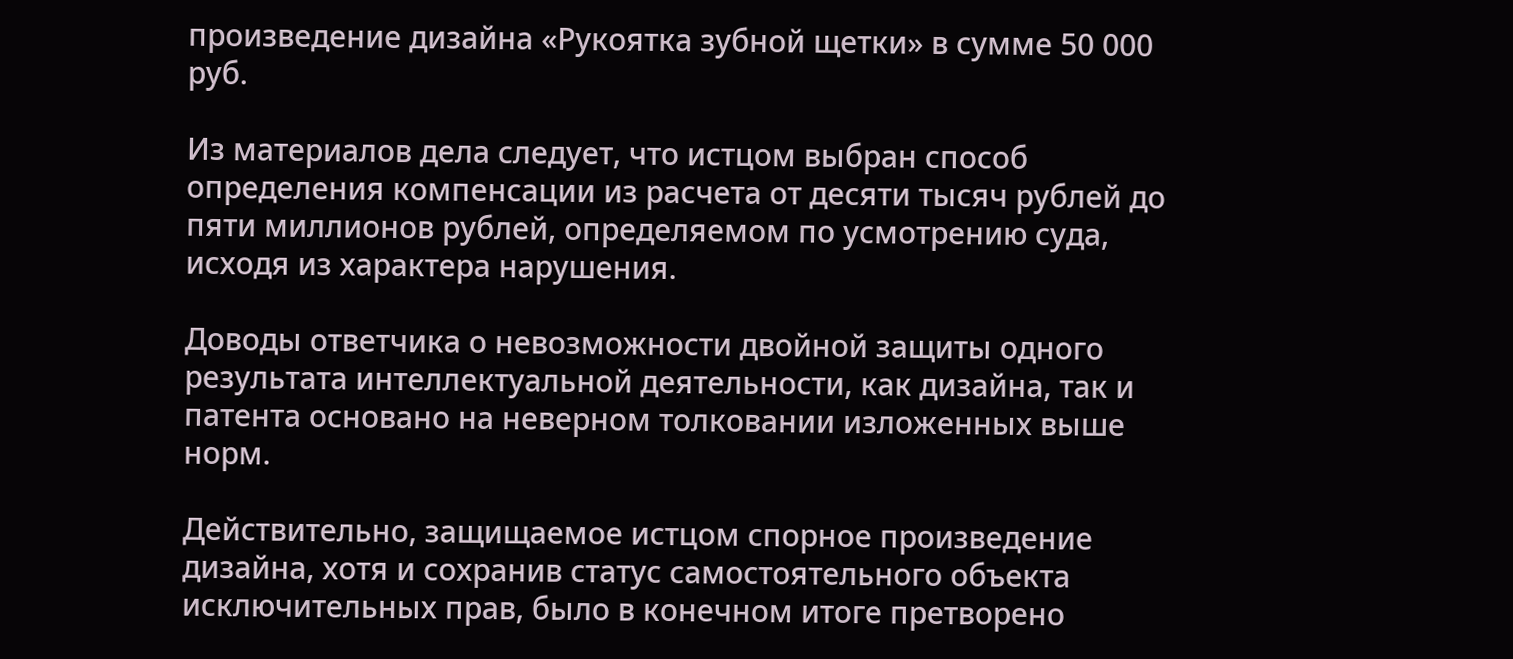произведение дизайна «Рукоятка зубной щетки» в сумме 50 000 руб.

Из материалов дела следует, что истцом выбран способ определения компенсации из расчета от десяти тысяч рублей до пяти миллионов рублей, определяемом по усмотрению суда, исходя из характера нарушения.

Доводы ответчика о невозможности двойной защиты одного результата интеллектуальной деятельности, как дизайна, так и патента основано на неверном толковании изложенных выше норм.

Действительно, защищаемое истцом спорное произведение дизайна, хотя и сохранив статус самостоятельного объекта исключительных прав, было в конечном итоге претворено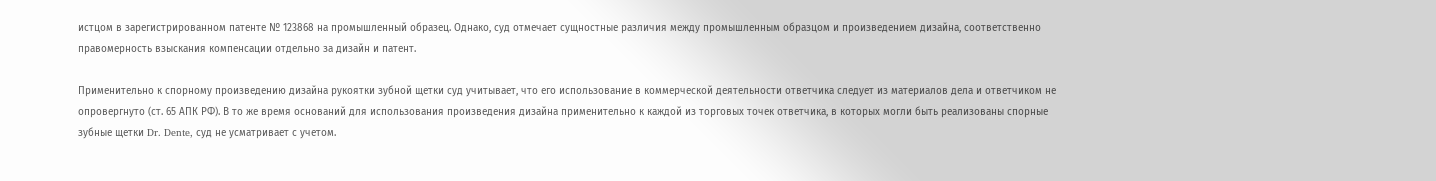истцом в зарегистрированном патенте № 123868 на промышленный образец. Однако, суд отмечает сущностные различия между промышленным образцом и произведением дизайна, соответственно правомерность взыскания компенсации отдельно за дизайн и патент.

Применительно к спорному произведению дизайна рукоятки зубной щетки суд учитывает, что его использование в коммерческой деятельности ответчика следует из материалов дела и ответчиком не опровергнуто (ст. 65 АПК РФ). В то же время оснований для использования произведения дизайна применительно к каждой из торговых точек ответчика, в которых могли быть реализованы спорные зубные щетки Dr. Dente, суд не усматривает с учетом.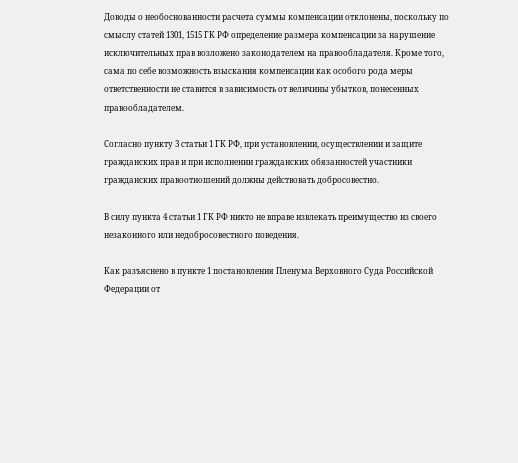Доводы о необоснованности расчета суммы компенсации отклонены, поскольку по смыслу статей 1301, 1515 ГК РФ определение размера компенсации за нарушение исключительных прав возложено законодателем на правообладателя. Кроме того, сама по себе возможность взыскания компенсации как особого рода меры ответственности не ставится в зависимость от величины убытков, понесенных правообладателем.

Согласно пункту 3 статьи 1 ГК РФ, при установлении, осуществлении и защите гражданских прав и при исполнении гражданских обязанностей участники гражданских правоотношений должны действовать добросовестно.

В силу пункта 4 статьи 1 ГК РФ никто не вправе извлекать преимущество из своего незаконного или недобросовестного поведения.

Как разъяснено в пункте 1 постановления Пленума Верховного Суда Российской Федерации от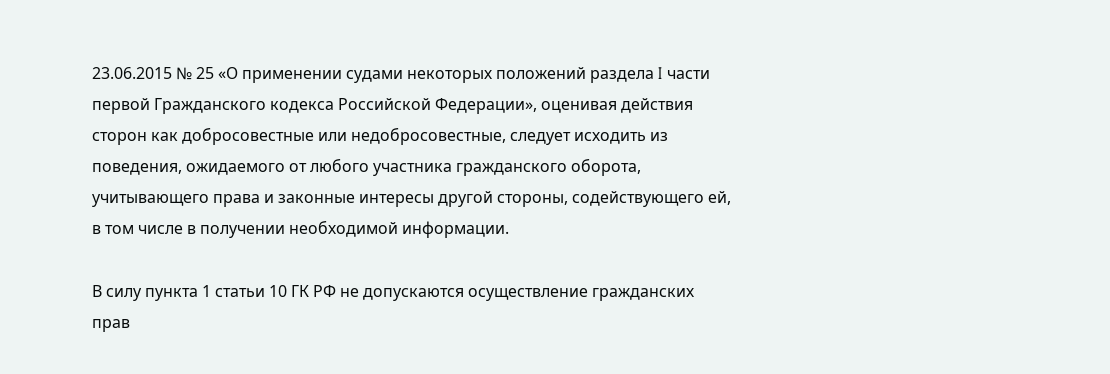23.06.2015 № 25 «О применении судами некоторых положений раздела I части первой Гражданского кодекса Российской Федерации», оценивая действия сторон как добросовестные или недобросовестные, следует исходить из поведения, ожидаемого от любого участника гражданского оборота, учитывающего права и законные интересы другой стороны, содействующего ей, в том числе в получении необходимой информации.

В силу пункта 1 статьи 10 ГК РФ не допускаются осуществление гражданских прав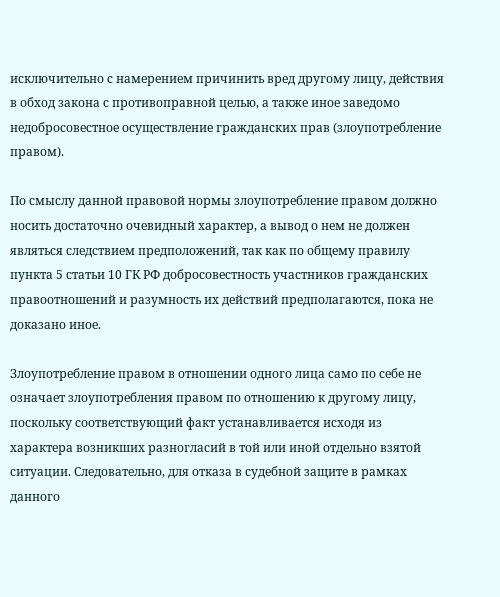исключительно с намерением причинить вред другому лицу, действия в обход закона с противоправной целью, а также иное заведомо недобросовестное осуществление гражданских прав (злоупотребление правом).

По смыслу данной правовой нормы злоупотребление правом должно носить достаточно очевидный характер, а вывод о нем не должен являться следствием предположений, так как по общему правилу пункта 5 статьи 10 ГК РФ добросовестность участников гражданских правоотношений и разумность их действий предполагаются, пока не доказано иное.

Злоупотребление правом в отношении одного лица само по себе не означает злоупотребления правом по отношению к другому лицу, поскольку соответствующий факт устанавливается исходя из характера возникших разногласий в той или иной отдельно взятой ситуации. Следовательно, для отказа в судебной защите в рамках данного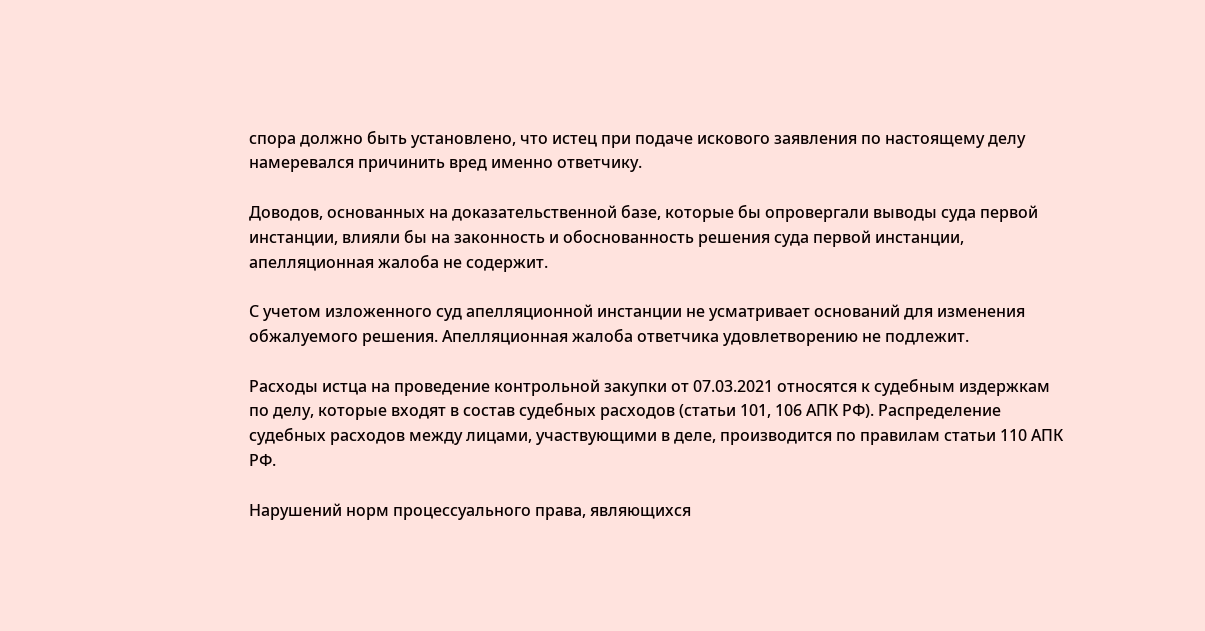спора должно быть установлено, что истец при подаче искового заявления по настоящему делу намеревался причинить вред именно ответчику.

Доводов, основанных на доказательственной базе, которые бы опровергали выводы суда первой инстанции, влияли бы на законность и обоснованность решения суда первой инстанции, апелляционная жалоба не содержит.

С учетом изложенного суд апелляционной инстанции не усматривает оснований для изменения обжалуемого решения. Апелляционная жалоба ответчика удовлетворению не подлежит.

Расходы истца на проведение контрольной закупки от 07.03.2021 относятся к судебным издержкам по делу, которые входят в состав судебных расходов (статьи 101, 106 АПК РФ). Распределение судебных расходов между лицами, участвующими в деле, производится по правилам статьи 110 АПК РФ.

Нарушений норм процессуального права, являющихся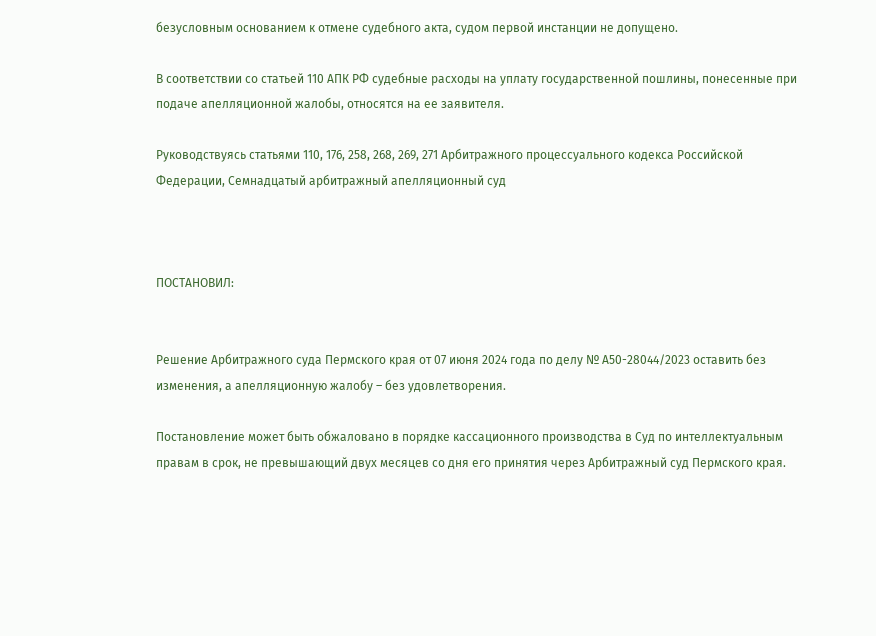безусловным основанием к отмене судебного акта, судом первой инстанции не допущено.

В соответствии со статьей 110 АПК РФ судебные расходы на уплату государственной пошлины, понесенные при подаче апелляционной жалобы, относятся на ее заявителя.

Руководствуясь статьями 110, 176, 258, 268, 269, 271 Арбитражного процессуального кодекса Российской Федерации, Семнадцатый арбитражный апелляционный суд



ПОСТАНОВИЛ:


Решение Арбитражного суда Пермского края от 07 июня 2024 года по делу № А50-28044/2023 оставить без изменения, а апелляционную жалобу – без удовлетворения.

Постановление может быть обжаловано в порядке кассационного производства в Суд по интеллектуальным правам в срок, не превышающий двух месяцев со дня его принятия через Арбитражный суд Пермского края.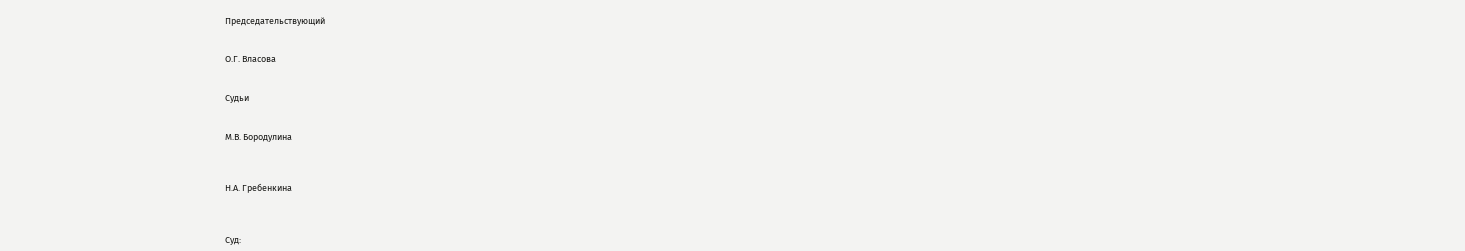Председательствующий


О.Г. Власова


Судьи


М.В. Бородулина



Н.А. Гребенкина



Суд: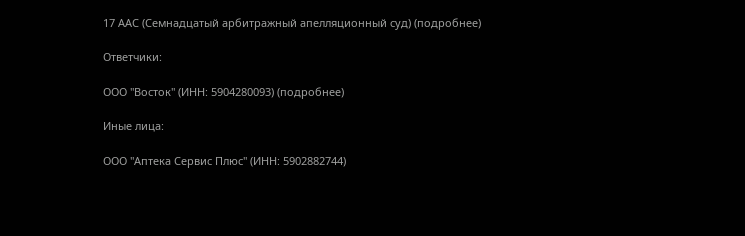17 ААС (Семнадцатый арбитражный апелляционный суд) (подробнее)

Ответчики:

ООО "Восток" (ИНН: 5904280093) (подробнее)

Иные лица:

ООО "Аптека Сервис Плюс" (ИНН: 5902882744)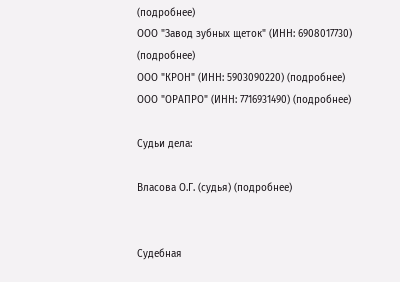(подробнее)
ООО "Завод зубных щеток" (ИНН: 6908017730) (подробнее)
ООО "КРОН" (ИНН: 5903090220) (подробнее)
ООО "ОРАПРО" (ИНН: 7716931490) (подробнее)

Судьи дела:

Власова О.Г. (судья) (подробнее)


Судебная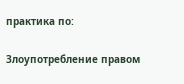практика по:

Злоупотребление правом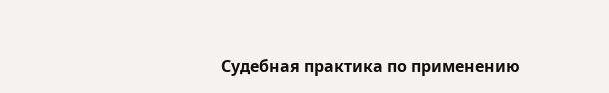Судебная практика по применению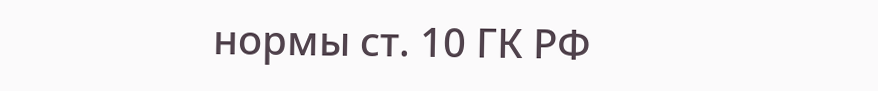нормы ст. 10 ГК РФ